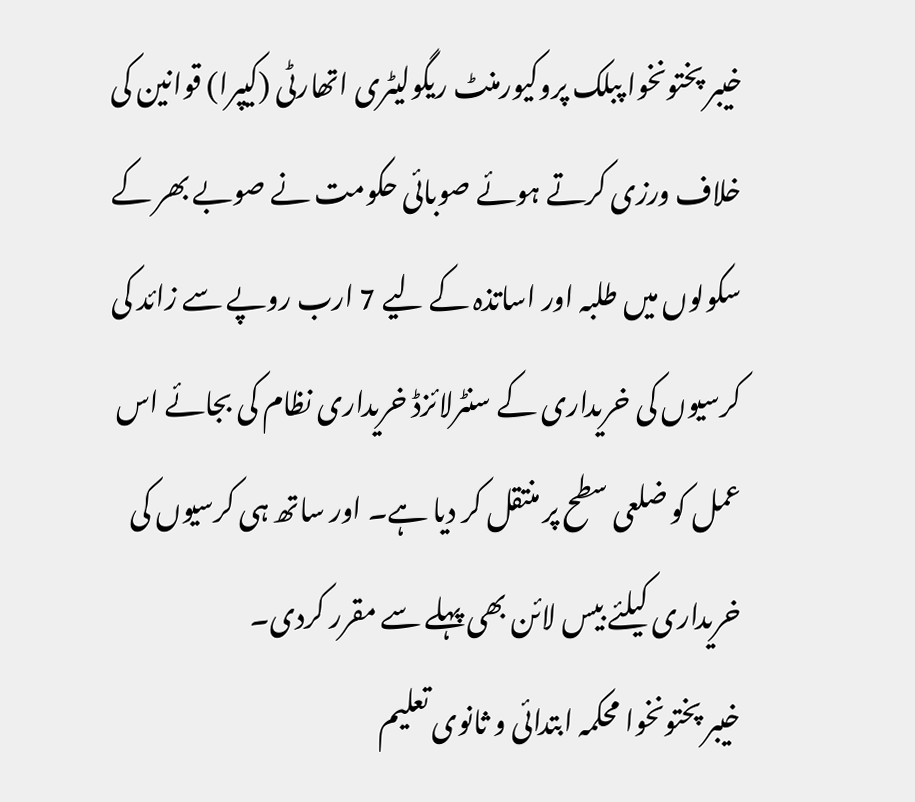خیبر پختونخوا پبلک پروکیورمنٹ ریگولیٹری اتھارٹی (کیپرا) قوانین کی خلاف ورزی کرتے ہوئے صوبائی حکومت نے صوبے بھر کے سکولوں میں طلبہ اور اساتذہ کے لیے 7 ارب روپے سے زائد کی کرسیوں کی خریداری کے سنٹرلائزڈ خریداری نظام کی بجائے اس عمل کو ضلعی سطح پر منتقل کر دیا ہے۔ اور ساتھ ہی کرسیوں کی خریداری کیلئے بیس لائن بھی پہلے سے مقرر کردی۔
خیبر پختونخوا محکمہ ابتدائی و ثانوی تعلیم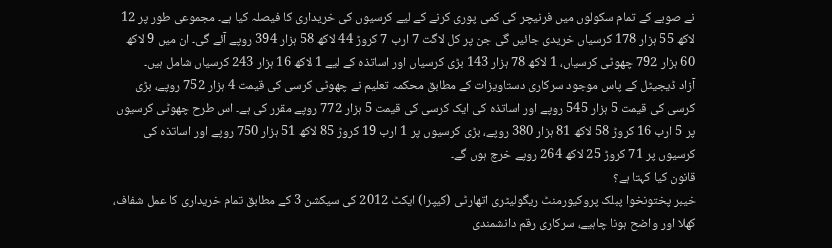نے صوبے کے تمام سکولوں میں فرنیچر کی کمی پوری کرنے کے لیے کرسیوں کی خریداری کا فیصلہ کیا ہے۔ مجموعی طور پر 12 لاکھ 55 ہزار 178 کرسیاں خریدی جائیں گی جن پر کل لاگت 7 ارب 7 کروڑ 44 لاکھ 58 ہزار 394 روپے آئے گی۔ ان میں 9 لاکھ 60 ہزار 792 چھوٹی کرسیاں، 1 لاکھ 78 ہزار 143 بڑی کرسیاں اور اساتذہ کے لیے 1 لاکھ 16 ہزار 243 کرسیاں شامل ہیں۔
آزاد ڈیجیٹل کے پاس موجود سرکاری دستاویزات کے مطابق محکمہ تعلیم نے چھوٹی کرسی کی قیمت 4 ہزار 752 روپے، بڑی کرسی کی قیمت 5 ہزار 545 روپے اور اساتذہ کی ایک کرسی کی قیمت 5 ہزار 772 روپے مقرر کی ہے۔ اس طرح چھوٹی کرسیوں پر 5 ارب 16 کروڑ 58 لاکھ 81 ہزار 380 روپے، بڑی کرسیوں پر 1 ارب 19 کروڑ 85 لاکھ 51 ہزار 750 روپے اور اساتذہ کی کرسیوں پر 71 کروڑ 25 لاکھ 264 روپے خرچ ہوں گے۔
قانون کیا کہتا ہے؟
خیبر پختونخوا پبلک پروکیورمنٹ ریگولیٹری اتھارٹی (کیپرا) ایکٹ 2012 کی سیکشن 3 کے مطابق تمام خریداری کا عمل شفاف، کھلا اور واضح ہونا چاہیے، سرکاری رقم دانشمندی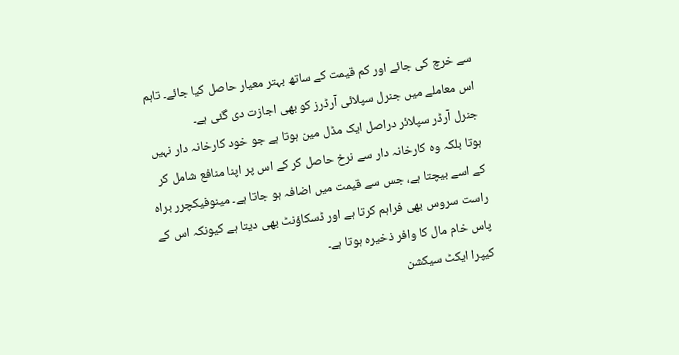سے خرچ کی جائے اور کم قیمت کے ساتھ بہتر معیار حاصل کیا جائے۔ تاہم اس معاملے میں جنرل سپلائی آرڈرز کو بھی اجازت دی گئی ہے۔
جنرل آرڈر سپلائر دراصل ایک مڈل مین ہوتا ہے جو خود کارخانہ دار نہیں ہوتا بلکہ وہ کارخانہ دار سے نرخ حاصل کر کے اس پر اپنا منافع شامل کر کے اسے بیچتا ہے، جس سے قیمت میں اضافہ ہو جاتا ہے۔ مینوفیکچرر براہ راست سروس بھی فراہم کرتا ہے اور ڈسکاؤنٹ بھی دیتا ہے کیونکہ اس کے پاس خام مال کا وافر ذخیرہ ہوتا ہے۔
کیپرا ایکٹ سیکشن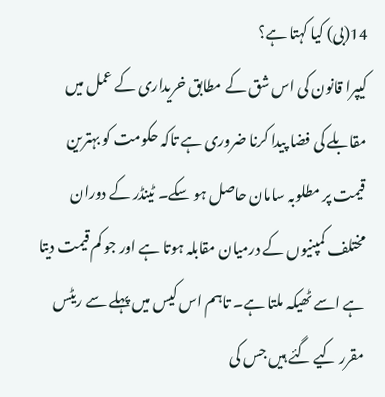14(بی) کیا کہتا ہے؟
کیپرا قانون کی اس شق کے مطابق خریداری کے عمل میں مقابلے کی فضا پیدا کرنا ضروری ہے تاکہ حکومت کو بہترین قیمت پر مطلوبہ سامان حاصل ہو سکے۔ ٹینڈر کے دوران مختلف کمپنیوں کے درمیان مقابلہ ہوتا ہے اور جو کم قیمت دیتا ہے اسے ٹھیکہ ملتا ہے۔ تاہم اس کیس میں پہلے سے ریٹس مقرر کیے گئے ہیں جس کی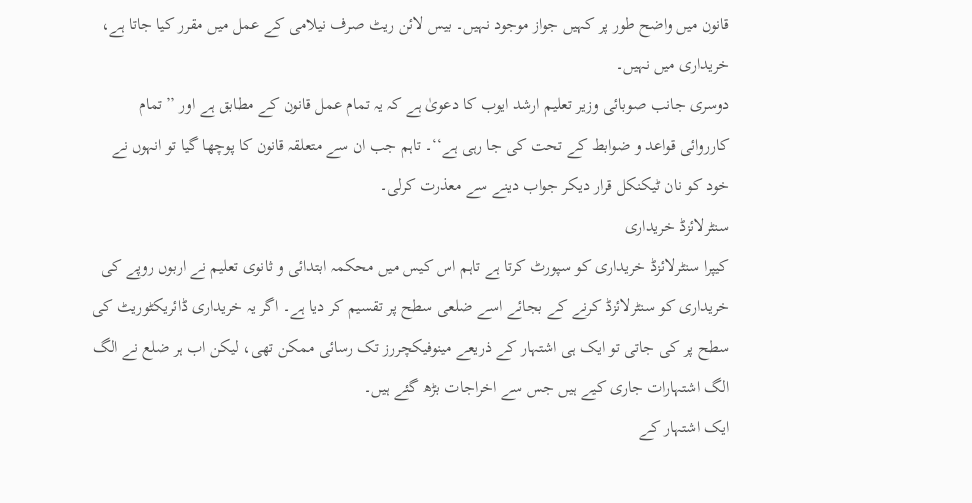قانون میں واضح طور پر کہیں جواز موجود نہیں۔ بیس لائن ریٹ صرف نیلامی کے عمل میں مقرر کیا جاتا ہے، خریداری میں نہیں۔
دوسری جانب صوبائی وزیر تعلیم ارشد ایوب کا دعویٰ ہے کہ یہ تمام عمل قانون کے مطابق ہے اور ’’تمام کارروائی قواعد و ضوابط کے تحت کی جا رہی ہے‘‘۔ تاہم جب ان سے متعلقہ قانون کا پوچھا گیا تو انہوں نے خود کو نان ٹیکنکل قرار دیکر جواب دینے سے معذرت کرلی۔
سنٹرلائزڈ خریداری
کیپرا سنٹرلائزڈ خریداری کو سپورٹ کرتا ہے تاہم اس کیس میں محکمہ ابتدائی و ثانوی تعلیم نے اربوں روپے کی خریداری کو سنٹرلائزڈ کرنے کے بجائے اسے ضلعی سطح پر تقسیم کر دیا ہے۔ اگر یہ خریداری ڈائریکٹوریٹ کی سطح پر کی جاتی تو ایک ہی اشتہار کے ذریعے مینوفیکچررز تک رسائی ممکن تھی، لیکن اب ہر ضلع نے الگ الگ اشتہارات جاری کیے ہیں جس سے اخراجات بڑھ گئے ہیں۔
ایک اشتہار کے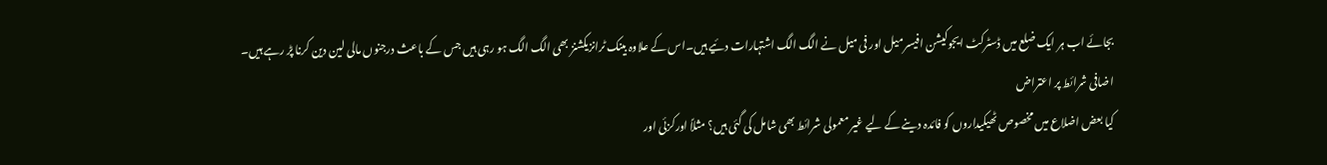بجائے اب ہر ایک ضلع میں ڈسٹرکٹ ایجوکیشن افیسر میل اور فی میل نے الگ الگ اشتہارات دئیے ہیں۔اس کے علاوہ بینک ٹرانزیکشنز بھی الگ الگ ہو رہی ہیں جس کے باعث درجنوں مالی لین دین کرنا پڑ رہے ہیں۔
اضافی شرائط پر اعتراض
کیا بعض اضلاع میں مخصوص ٹھیکیداروں کو فائدہ دینے کے لیے غیر معمولی شرائط بھی شامل کی گئی ہیں؟ مثلاً اورکزئی اور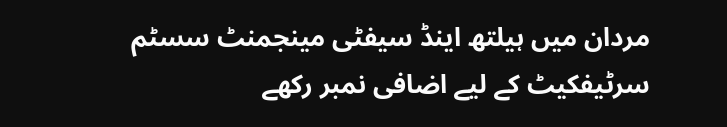مردان میں ہیلتھ اینڈ سیفٹی مینجمنٹ سسٹم سرٹیفکیٹ کے لیے اضافی نمبر رکھے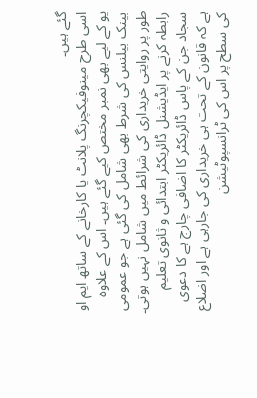گئے ہیں۔
اسی طرح مینوفیکچرنگ پلانٹ یا کارخانے کے ساتھ ایم او یو کے لیے بھی نمبر مختص کیے گئے ہیں۔ اس کے علاوہ بینک بیلنس کی شرط بھی شامل کی گئی ہے جو عمومی طور پر روایتی خریداری کی شرائط میں شامل نہیں ہوتی۔
رابطہ کرنے پر ایڈیشنل ڈائریکٹر ابتدائی و ثانوی تعلیم سجاد جن کے پاس ڈائریکٹر کا اضافی چارج ہے کا دعوی ہے کہ قانون کے تحت ہی خریداری کی جارہی ہے اور اضلاع کی سطح پر اس کی ٹرانسپوٹیشن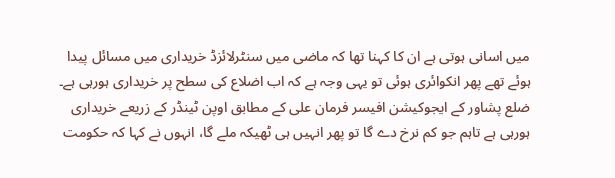میں اسانی ہوتی ہے ان کا کہنا تھا کہ ماضی میں سنٹرلائزڈ خریداری میں مسائل پیدا ہوئے تھے پھر انکوائری ہوئی تو یہی وجہ ہے کہ اب اضلاع کی سطح پر خریداری ہورہی ہے۔
ضلع پشاور کے ایجوکیشن افیسر فرمان علی کے مطابق اوپن ٹینڈر کے زریعے خریداری ہورہی ہے تاہم جو کم نرخ دے گا تو پھر انہیں ہی ٹھیکہ ملے گا، انہوں نے کہا کہ حکومت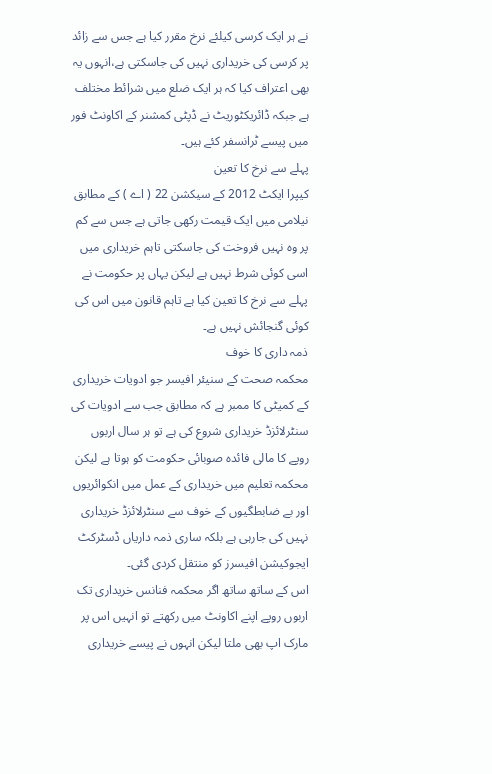نے ہر ایک کرسی کیلئے نرخ مقرر کیا ہے جس سے زائد پر کرسی کی خریداری نہیں کی جاسکتی ہے،انہوں یہ بھی اعتراف کیا کہ ہر ایک ضلع میں شرائط مختلف ہے جبکہ ڈائریکٹوریٹ نے ڈپٹی کمشنر کے اکاونٹ فور میں پیسے ٹرانسفر کئے ہیں۔
پہلے سے نرخ کا تعین
کیپرا ایکٹ 2012 کے سیکشن 22 ( اے ) کے مطابق نیلامی میں ایک قیمت رکھی جاتی ہے جس سے کم پر وہ نہیں فروخت کی جاسکتی تاہم خریداری میں اسی کوئی شرط نہیں ہے لیکن یہاں پر حکومت نے پہلے سے نرخ کا تعین کیا ہے تاہم قانون میں اس کی کوئی گنجائش نہیں ہے۔
ذمہ داری کا خوف
محکمہ صحت کے سنیئر افیسر جو ادویات خریداری کے کمیٹی کا ممبر ہے کہ مطابق جب سے ادویات کی سنٹرلائزڈ خریداری شروع کی ہے تو ہر سال اربوں روپے کا مالی فائدہ صوبائی حکومت کو ہوتا ہے لیکن محکمہ تعلیم میں خریداری کے عمل میں انکوائریوں اور بے ضابطگیوں کے خوف سے سنٹرلائزڈ خریداری نہیں کی جارہی ہے بلکہ ساری ذمہ داریاں ڈسٹرکٹ ایجوکیشن افیسرز کو منتقل کردی گئی۔
اس کے ساتھ ساتھ اگر محکمہ فنانس خریداری تک اربوں روپے اپنے اکاونٹ میں رکھتے تو انہیں اس پر مارک اپ بھی ملتا لیکن انہوں نے پیسے خریداری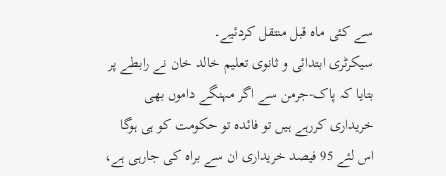سے کئی ماہ قبل منتقل کردئیے۔
سیکرٹری ابتدائی و ثانوی تعلیم خالد خان نے رابطے پر بتایا کہ پاک-جرمن سے اگر مہنگے داموں بھی خریداری کررہے ہیں تو فائدہ تو حکومت کو ہی ہوگا اس لئے 95 فیصد خریداری ان سے براہ کی جارہی ہے،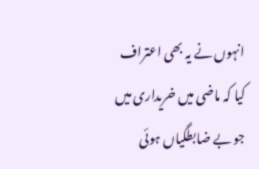انہوں نے یہ بھی اعتراف کیا کہ ماضی میں خریداری میں جو بے ضابطگیاں ہوئی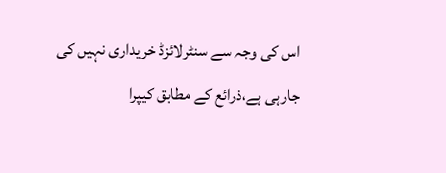اس کی وجہ سے سنٹرلائزڈ خریداری نہیں کی جارہی ہے،ذرائع کے مطابق کیپرا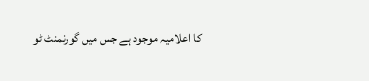کا اعلامیہ موجود ہے جس میں گورنمنٹ ٹو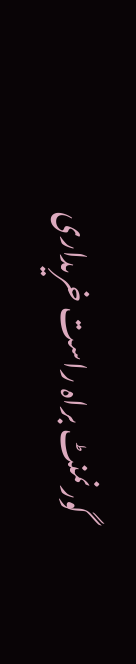گورنمنٹ براہ راست خریداری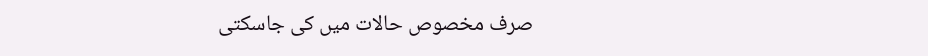صرف مخصوص حالات میں کی جاسکتی